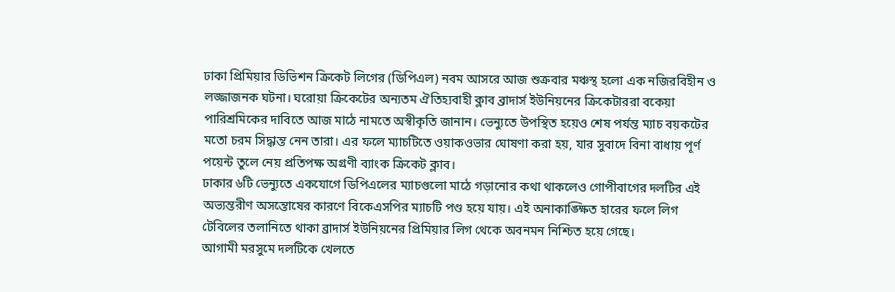ঢাকা প্রিমিয়ার ডিভিশন ক্রিকেট লিগের (ডিপিএল) নবম আসরে আজ শুক্রবার মঞ্চস্থ হলো এক নজিরবিহীন ও লজ্জাজনক ঘটনা। ঘরোয়া ক্রিকেটের অন্যতম ঐতিহ্যবাহী ক্লাব ব্রাদার্স ইউনিয়নের ক্রিকেটাররা বকেয়া পারিশ্রমিকের দাবিতে আজ মাঠে নামতে অস্বীকৃতি জানান। ভেন্যুতে উপস্থিত হয়েও শেষ পর্যন্ত ম্যাচ বয়কটের মতো চরম সিদ্ধান্ত নেন তারা। এর ফলে ম্যাচটিতে ওয়াকওভার ঘোষণা করা হয়, যার সুবাদে বিনা বাধায় পূর্ণ পয়েন্ট তুলে নেয় প্রতিপক্ষ অগ্রণী ব্যাংক ক্রিকেট ক্লাব।
ঢাকার ৬টি ভেন্যুতে একযোগে ডিপিএলের ম্যাচগুলো মাঠে গড়ানোর কথা থাকলেও গোপীবাগের দলটির এই অভ্যন্তরীণ অসন্তোষের কারণে বিকেএসপির ম্যাচটি পণ্ড হয়ে যায়। এই অনাকাঙ্ক্ষিত হারের ফলে লিগ টেবিলের তলানিতে থাকা ব্রাদার্স ইউনিয়নের প্রিমিয়ার লিগ থেকে অবনমন নিশ্চিত হয়ে গেছে।
আগামী মরসুমে দলটিকে খেলতে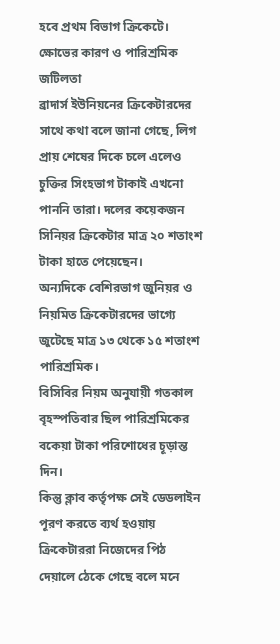হবে প্রথম বিভাগ ক্রিকেটে।
ক্ষোভের কারণ ও পারিশ্রমিক জটিলতা
ব্রাদার্স ইউনিয়নের ক্রিকেটারদের সাথে কথা বলে জানা গেছে, লিগ প্রায় শেষের দিকে চলে এলেও চুক্তির সিংহভাগ টাকাই এখনো পাননি তারা। দলের কয়েকজন সিনিয়র ক্রিকেটার মাত্র ২০ শতাংশ টাকা হাতে পেয়েছেন।
অন্যদিকে বেশিরভাগ জুনিয়র ও নিয়মিত ক্রিকেটারদের ভাগ্যে জুটেছে মাত্র ১৩ থেকে ১৫ শতাংশ পারিশ্রমিক।
বিসিবির নিয়ম অনুযায়ী গতকাল বৃহস্পতিবার ছিল পারিশ্রমিকের বকেয়া টাকা পরিশোধের চূড়ান্ত দিন।
কিন্তু ক্লাব কর্তৃপক্ষ সেই ডেডলাইন পূরণ করতে ব্যর্থ হওয়ায় ক্রিকেটাররা নিজেদের পিঠ দেয়ালে ঠেকে গেছে বলে মনে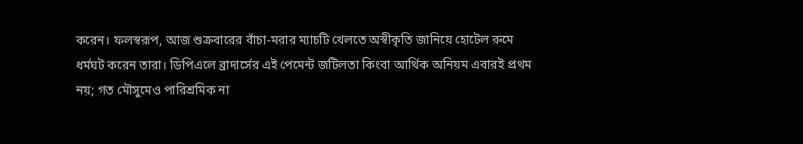করেন। ফলস্বরূপ, আজ শুক্রবারের বাঁচা-মরার ম্যাচটি খেলতে অস্বীকৃতি জানিয়ে হোটেল রুমে ধর্মঘট করেন তারা। ডিপিএলে ব্রাদার্সের এই পেমেন্ট জটিলতা কিংবা আর্থিক অনিয়ম এবারই প্রথম নয়; গত মৌসুমেও পারিশ্রমিক না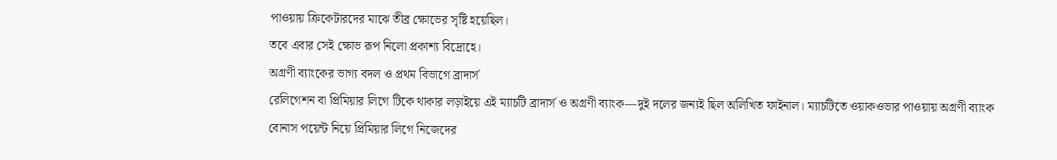পাওয়ায় ক্রিকেটারদের মাঝে তীব্র ক্ষোভের সৃষ্টি হয়েছিল।
তবে এবার সেই ক্ষোভ রূপ নিলো প্রকাশ্য বিদ্রোহে।
অগ্রণী ব্যাংকের ভাগ্য বদল ও প্রথম বিভাগে ব্রাদার্স
রেলিগেশন বা প্রিমিয়ার লিগে টিকে থাকার লড়াইয়ে এই ম্যাচটি ব্রাদার্স ও অগ্রণী ব্যাংক—দুই দলের জন্যই ছিল অলিখিত ফাইনাল। ম্যাচটিতে ওয়াকওভার পাওয়ায় অগ্রণী ব্যাংক বোনাস পয়েন্ট নিয়ে প্রিমিয়ার লিগে নিজেদের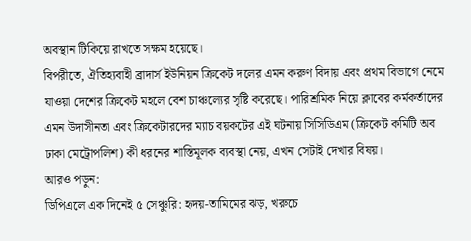অবস্থান টিকিয়ে রাখতে সক্ষম হয়েছে।
বিপরীতে, ঐতিহ্যবাহী ব্রাদার্স ইউনিয়ন ক্রিকেট দলের এমন করুণ বিদায় এবং প্রথম বিভাগে নেমে যাওয়া দেশের ক্রিকেট মহলে বেশ চাঞ্চল্যের সৃষ্টি করেছে। পারিশ্রমিক নিয়ে ক্লাবের কর্মকর্তাদের এমন উদাসীনতা এবং ক্রিকেটারদের ম্যাচ বয়কটের এই ঘটনায় সিসিডিএম (ক্রিকেট কমিটি অব ঢাকা মেট্রোপলিশ) কী ধরনের শাস্তিমূলক ব্যবস্থা নেয়, এখন সেটাই দেখার বিষয়।
আরও পড়ুন:
ডিপিএলে এক দিনেই ৫ সেঞ্চুরি: হৃদয়-তামিমের ঝড়, খরুচে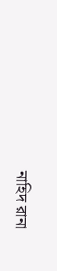নাহিদ রানা